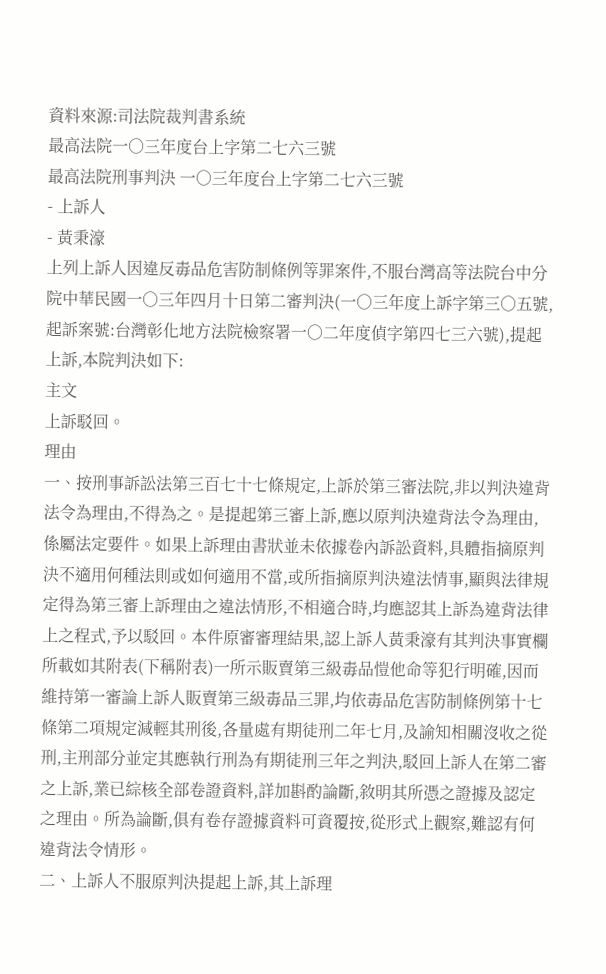資料來源:司法院裁判書系統
最高法院一○三年度台上字第二七六三號
最高法院刑事判決 一○三年度台上字第二七六三號
- 上訴人
- 黃秉濠
上列上訴人因違反毒品危害防制條例等罪案件,不服台灣高等法院台中分院中華民國一○三年四月十日第二審判決(一○三年度上訴字第三○五號,起訴案號:台灣彰化地方法院檢察署一○二年度偵字第四七三六號),提起上訴,本院判決如下:
主文
上訴駁回。
理由
一、按刑事訴訟法第三百七十七條規定,上訴於第三審法院,非以判決違背法令為理由,不得為之。是提起第三審上訴,應以原判決違背法令為理由,係屬法定要件。如果上訴理由書狀並未依據卷內訴訟資料,具體指摘原判決不適用何種法則或如何適用不當,或所指摘原判決違法情事,顯與法律規定得為第三審上訴理由之違法情形,不相適合時,均應認其上訴為違背法律上之程式,予以駁回。本件原審審理結果,認上訴人黃秉濠有其判決事實欄所載如其附表(下稱附表)一所示販賣第三級毒品愷他命等犯行明確,因而維持第一審論上訴人販賣第三級毒品三罪,均依毒品危害防制條例第十七條第二項規定減輕其刑後,各量處有期徒刑二年七月,及諭知相關沒收之從刑,主刑部分並定其應執行刑為有期徒刑三年之判決,駁回上訴人在第二審之上訴,業已綜核全部卷證資料,詳加斟酌論斷,敘明其所憑之證據及認定之理由。所為論斷,俱有卷存證據資料可資覆按,從形式上觀察,難認有何違背法令情形。
二、上訴人不服原判決提起上訴,其上訴理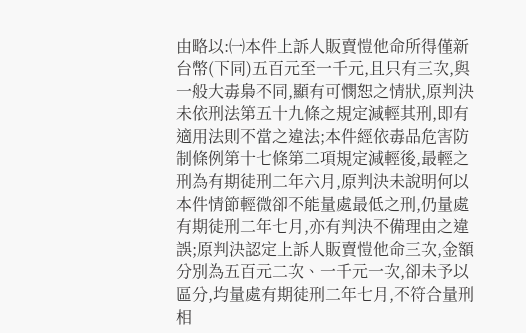由略以:㈠本件上訴人販賣愷他命所得僅新台幣(下同)五百元至一千元,且只有三次,與一般大毒梟不同,顯有可憫恕之情狀,原判決未依刑法第五十九條之規定減輕其刑,即有適用法則不當之違法;本件經依毒品危害防制條例第十七條第二項規定減輕後,最輕之刑為有期徒刑二年六月,原判決未說明何以本件情節輕微卻不能量處最低之刑,仍量處有期徒刑二年七月,亦有判決不備理由之違誤;原判決認定上訴人販賣愷他命三次,金額分別為五百元二次、一千元一次,卻未予以區分,均量處有期徒刑二年七月,不符合量刑相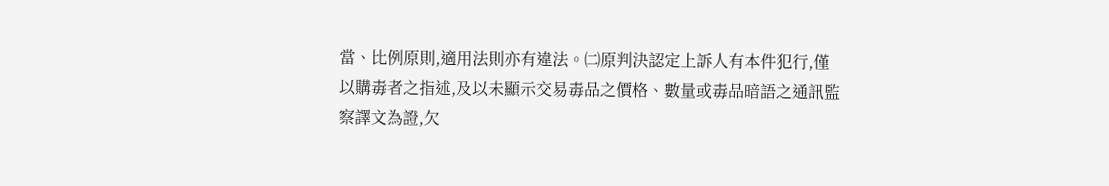當、比例原則,適用法則亦有違法。㈡原判決認定上訴人有本件犯行,僅以購毒者之指述,及以未顯示交易毒品之價格、數量或毒品暗語之通訊監察譯文為證,欠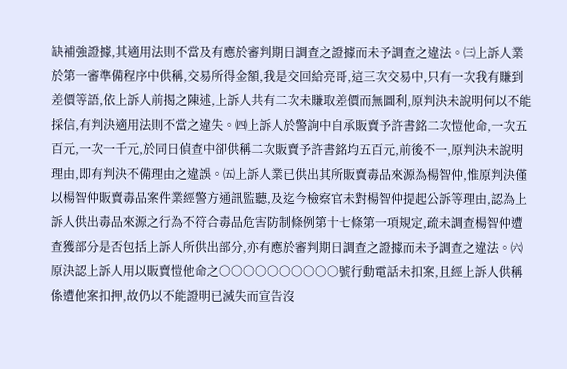缺補強證據,其適用法則不當及有應於審判期日調查之證據而未予調查之違法。㈢上訴人業於第一審準備程序中供稱,交易所得金額,我是交回給亮哥,這三次交易中,只有一次我有賺到差價等語,依上訴人前揭之陳述,上訴人共有二次未賺取差價而無圖利,原判決未說明何以不能採信,有判決適用法則不當之違失。㈣上訴人於警詢中自承販賣予許書銘二次愷他命,一次五百元,一次一千元,於同日偵查中卻供稱二次販賣予許書銘均五百元,前後不一,原判決未說明理由,即有判決不備理由之違誤。㈤上訴人業已供出其所販賣毒品來源為楊智仲,惟原判決僅以楊智仲販賣毒品案件業經警方通訊監聽,及迄今檢察官未對楊智仲提起公訴等理由,認為上訴人供出毒品來源之行為不符合毒品危害防制條例第十七條第一項規定,疏未調查楊智仲遭查獲部分是否包括上訴人所供出部分,亦有應於審判期日調查之證據而未予調查之違法。㈥原決認上訴人用以販賣愷他命之○○○○○○○○○○號行動電話未扣案,且經上訴人供稱係遭他案扣押,故仍以不能證明已滅失而宣告沒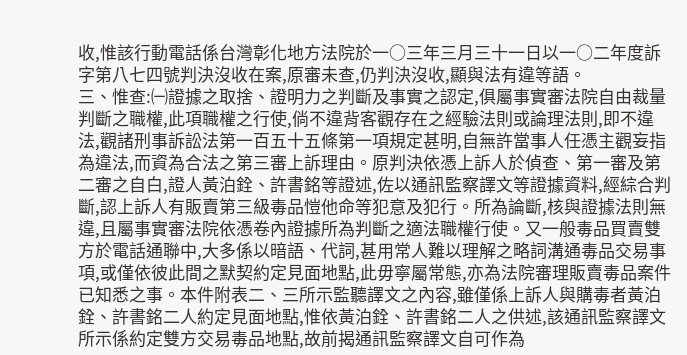收,惟該行動電話係台灣彰化地方法院於一○三年三月三十一日以一○二年度訴字第八七四號判決沒收在案,原審未查,仍判決沒收,顯與法有違等語。
三、惟查:㈠證據之取捨、證明力之判斷及事實之認定,俱屬事實審法院自由裁量判斷之職權,此項職權之行使,倘不違背客觀存在之經驗法則或論理法則,即不違法,觀諸刑事訴訟法第一百五十五條第一項規定甚明,自無許當事人任憑主觀妄指為違法,而資為合法之第三審上訴理由。原判決依憑上訴人於偵查、第一審及第二審之自白,證人黃泊銓、許書銘等證述,佐以通訊監察譯文等證據資料,經綜合判斷,認上訴人有販賣第三級毒品愷他命等犯意及犯行。所為論斷,核與證據法則無違,且屬事實審法院依憑卷內證據所為判斷之適法職權行使。又一般毒品買賣雙方於電話通聯中,大多係以暗語、代詞,甚用常人難以理解之略詞溝通毒品交易事項,或僅依彼此間之默契約定見面地點,此毋寧屬常態,亦為法院審理販賣毒品案件已知悉之事。本件附表二、三所示監聽譯文之內容,雖僅係上訴人與購毒者黃泊銓、許書銘二人約定見面地點,惟依黃泊銓、許書銘二人之供述,該通訊監察譯文所示係約定雙方交易毒品地點,故前揭通訊監察譯文自可作為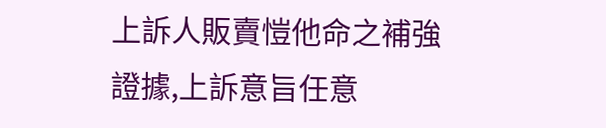上訴人販賣愷他命之補強證據,上訴意旨任意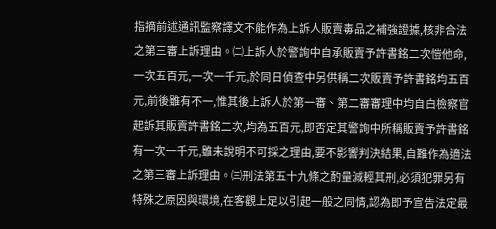指摘前述通訊監察譯文不能作為上訴人販賣毒品之補強證據,核非合法之第三審上訴理由。㈡上訴人於警詢中自承販賣予許書銘二次愷他命,一次五百元,一次一千元,於同日偵查中另供稱二次販賣予許書銘均五百元,前後雖有不一,惟其後上訴人於第一審、第二審審理中均自白檢察官起訴其販賣許書銘二次,均為五百元,即否定其警詢中所稱販賣予許書銘有一次一千元,雖未說明不可採之理由,要不影響判決結果,自難作為適法之第三審上訴理由。㈢刑法第五十九條之酌量減輕其刑,必須犯罪另有特殊之原因與環境,在客觀上足以引起一般之同情,認為即予宣告法定最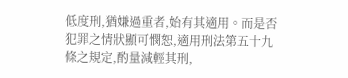低度刑,猶嫌過重者,始有其適用。而是否犯罪之情狀顯可憫恕,適用刑法第五十九條之規定,酌量減輕其刑,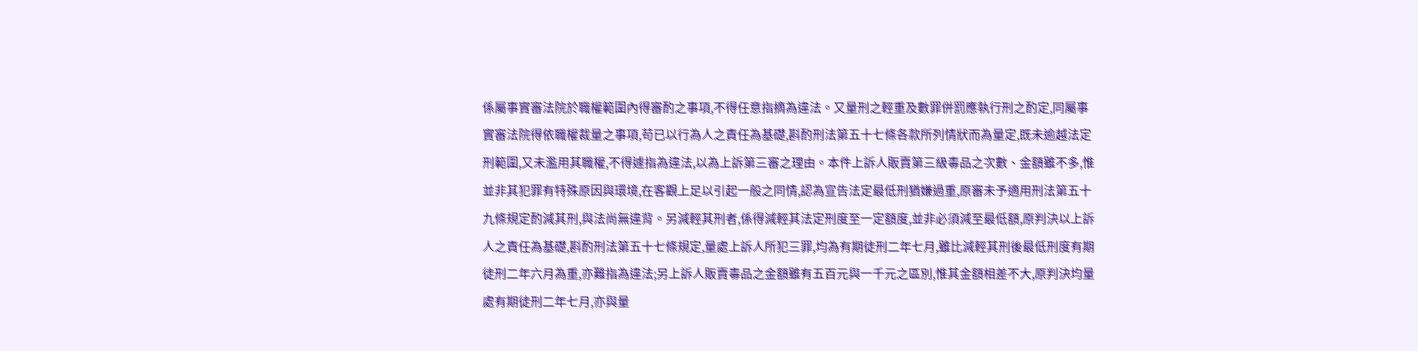係屬事實審法院於職權範圍內得審酌之事項,不得任意指摘為違法。又量刑之輕重及數罪併罰應執行刑之酌定,同屬事實審法院得依職權裁量之事項,苟已以行為人之責任為基礎,斟酌刑法第五十七條各款所列情狀而為量定,既未逾越法定刑範圍,又未濫用其職權,不得遽指為違法,以為上訴第三審之理由。本件上訴人販賣第三級毒品之次數、金額雖不多,惟並非其犯罪有特殊原因與環境,在客觀上足以引起一般之同情,認為宣告法定最低刑猶嫌過重,原審未予適用刑法第五十九條規定酌減其刑,與法尚無違背。另減輕其刑者,係得減輕其法定刑度至一定額度,並非必須減至最低額,原判決以上訴人之責任為基礎,斟酌刑法第五十七條規定,量處上訴人所犯三罪,均為有期徒刑二年七月,雖比減輕其刑後最低刑度有期徒刑二年六月為重,亦難指為違法;另上訴人販賣毒品之金額雖有五百元與一千元之區別,惟其金額相差不大,原判決均量處有期徒刑二年七月,亦與量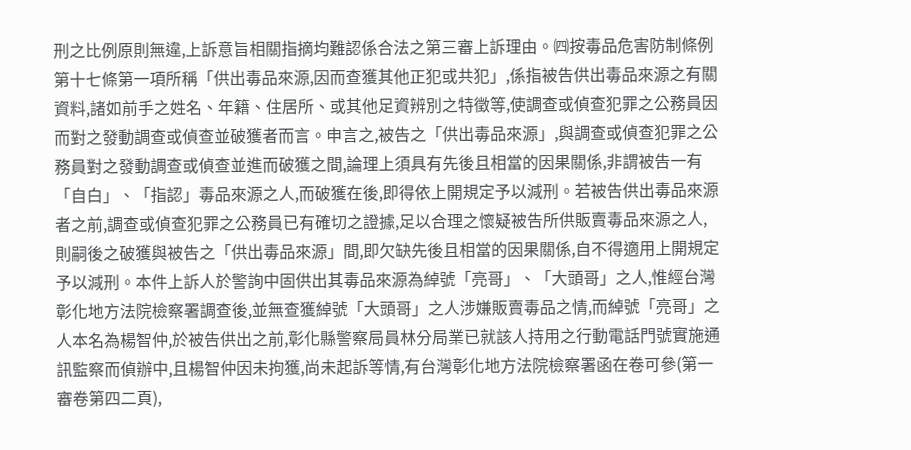刑之比例原則無違,上訴意旨相關指摘均難認係合法之第三審上訴理由。㈣按毒品危害防制條例第十七條第一項所稱「供出毒品來源,因而查獲其他正犯或共犯」,係指被告供出毒品來源之有關資料,諸如前手之姓名、年籍、住居所、或其他足資辨別之特徵等,使調查或偵查犯罪之公務員因而對之發動調查或偵查並破獲者而言。申言之,被告之「供出毒品來源」,與調查或偵查犯罪之公務員對之發動調查或偵查並進而破獲之間,論理上須具有先後且相當的因果關係,非謂被告一有「自白」、「指認」毒品來源之人,而破獲在後,即得依上開規定予以減刑。若被告供出毒品來源者之前,調查或偵查犯罪之公務員已有確切之證據,足以合理之懷疑被告所供販賣毒品來源之人,則嗣後之破獲與被告之「供出毒品來源」間,即欠缺先後且相當的因果關係,自不得適用上開規定予以減刑。本件上訴人於警詢中固供出其毒品來源為綽號「亮哥」、「大頭哥」之人,惟經台灣彰化地方法院檢察署調查後,並無查獲綽號「大頭哥」之人涉嫌販賣毒品之情,而綽號「亮哥」之人本名為楊智仲,於被告供出之前,彰化縣警察局員林分局業已就該人持用之行動電話門號實施通訊監察而偵辦中,且楊智仲因未拘獲,尚未起訴等情,有台灣彰化地方法院檢察署函在卷可參(第一審卷第四二頁),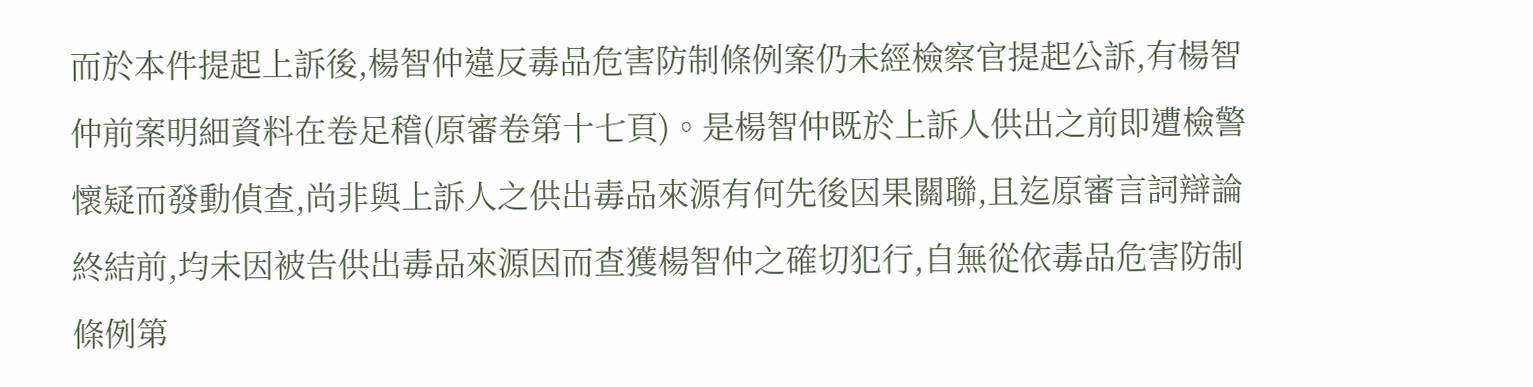而於本件提起上訴後,楊智仲違反毒品危害防制條例案仍未經檢察官提起公訴,有楊智仲前案明細資料在卷足稽(原審卷第十七頁)。是楊智仲既於上訴人供出之前即遭檢警懷疑而發動偵查,尚非與上訴人之供出毒品來源有何先後因果關聯,且迄原審言詞辯論終結前,均未因被告供出毒品來源因而查獲楊智仲之確切犯行,自無從依毒品危害防制條例第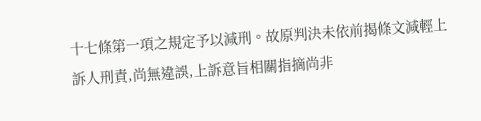十七條第一項之規定予以減刑。故原判決未依前揭條文減輕上訴人刑責,尚無違誤,上訴意旨相關指摘尚非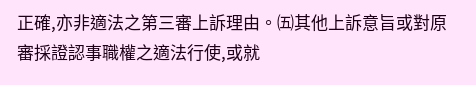正確,亦非適法之第三審上訴理由。㈤其他上訴意旨或對原審採證認事職權之適法行使,或就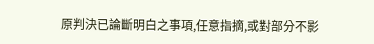原判決已論斷明白之事項,任意指摘,或對部分不影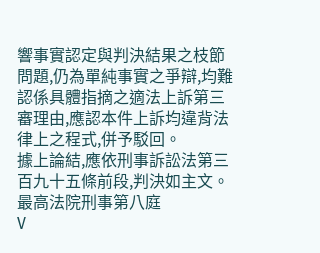響事實認定與判決結果之枝節問題,仍為單純事實之爭辯,均難認係具體指摘之適法上訴第三審理由,應認本件上訴均違背法律上之程式,併予駁回。
據上論結,應依刑事訴訟法第三百九十五條前段,判決如主文。
最高法院刑事第八庭
V